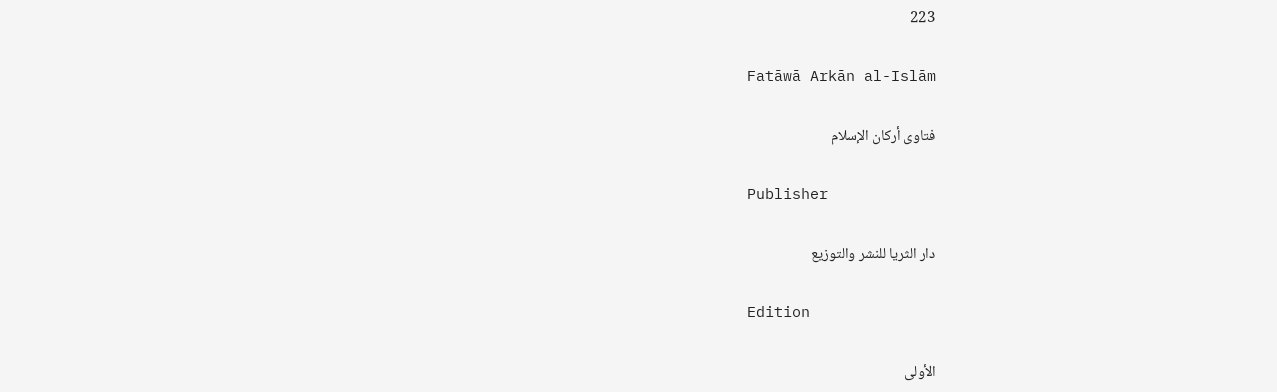223

Fatāwā Arkān al-Islām

فتاوى أركان الإسلام

Publisher

دار الثريا للنشر والتوزيع

Edition

الأولى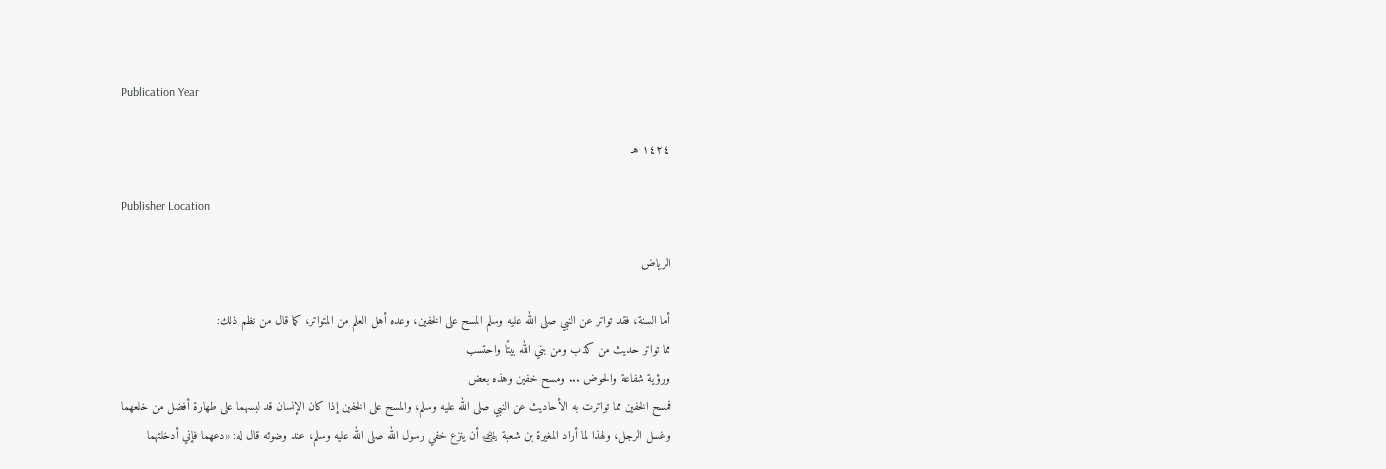Publication Year

١٤٢٤ هـ

Publisher Location

الرياض

أما السنة، فقد تواتر عن النبي صلى الله عليه وسلم المسح على الخفين، وعده أهل العلم من المتواتر، كما قال من نظم ذلك:
مما تواتر حديث من كذب ومن بني الله بيتًا واحتسب
ورؤية شفاعة والحوض ... ومسح خفين وهذه بعض
فمسح الخفين مما تواترت به الأحاديث عن النبي صلى الله عليه وسلم، والمسح على الخفين إذا كان الإنسان قد لبسهما على طهارة أفضل من خلعهما وغسل الرجل، ولهذا لما أراد المغيرة بن شعبة ﵁ أن ينزع خفي رسول الله صلى الله عليه وسلم، عند وضوئه قال له: «دعهما فإني أدخلتهما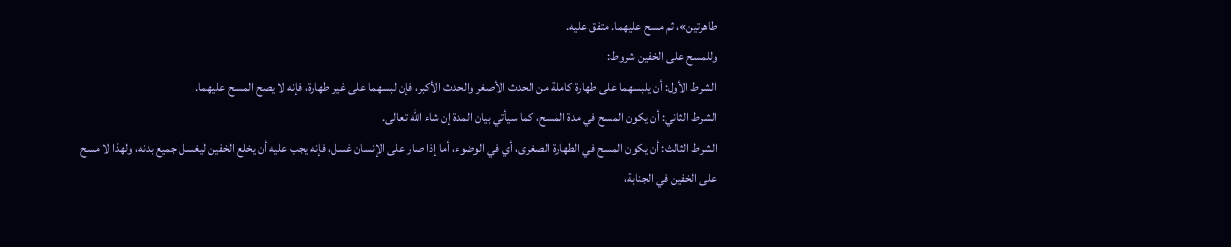طاهرتين»، ثم مسح عليهما. متفق عليه.
وللمسح على الخفين شروط:
الشرط الأول: أن يلبسهما على طهارة كاملة من الحدث الأصغر والحدث الأكبر، فإن لبسهما على غير طهارة، فإنه لا يصح المسح عليهما.
الشرط الثاني: أن يكون المسح في مدة المسح، كما سيأتي بيان المدة إن شاء الله تعالى.
الشرط الثالث: أن يكون المسح في الطهارة الصغرى، أي في الوضوء، أما إذا صار على الإنسان غسل، فإنه يجب عليه أن يخلع الخفين ليغسل جميع بدنه، ولهذا لا مسح على الخفين في الجنابة،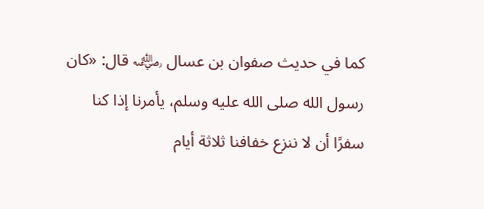كما في حديث صفوان بن عسال ﵁ قال: «كان رسول الله صلى الله عليه وسلم، يأمرنا إذا كنا سفرًا أن لا ننزع خفافنا ثلاثة أيام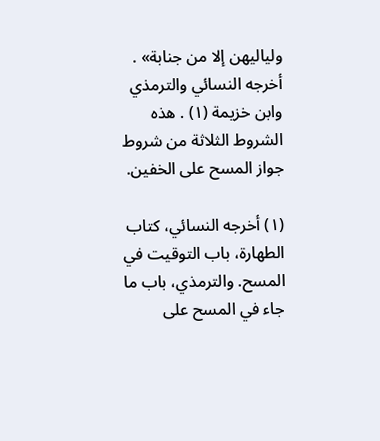ولياليهن إلا من جنابة» . أخرجه النسائي والترمذي وابن خزيمة (١) . هذه الشروط الثلاثة من شروط جواز المسح على الخفين.

(١) أخرجه النسائي، كتاب الطهارة، باب التوقيت في المسح. والترمذي، باب ما جاء في المسح على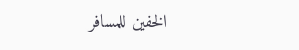الخفين للمسافر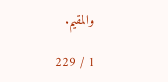والمقيم.

1 / 229